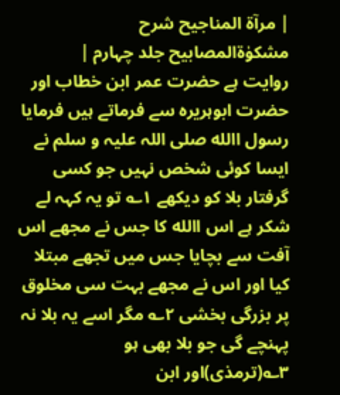| مرآۃ المناجیح شرح مشکوٰۃالمصابیح جلد چہارم |
روایت ہے حضرت عمر ابن خطاب اور حضرت ابوہریرہ سے فرماتے ہیں فرمایا رسول االله صلی اللہ علیہ و سلم نے ایسا کوئی شخص نہیں جو کسی گرفتار بلا کو دیکھے ۱؎ تو یہ کہہ لے شکر ہے اس االله کا جس نے مجھے اس آفت سے بچایا جس میں تجھے مبتلا کیا اور اس نے مجھے بہت سی مخلوق پر بزرگی بخشی ۲؎ مگر اسے یہ بلا نہ پہنچے گی جو بلا بھی ہو ۳؎(ترمذی)اور ابن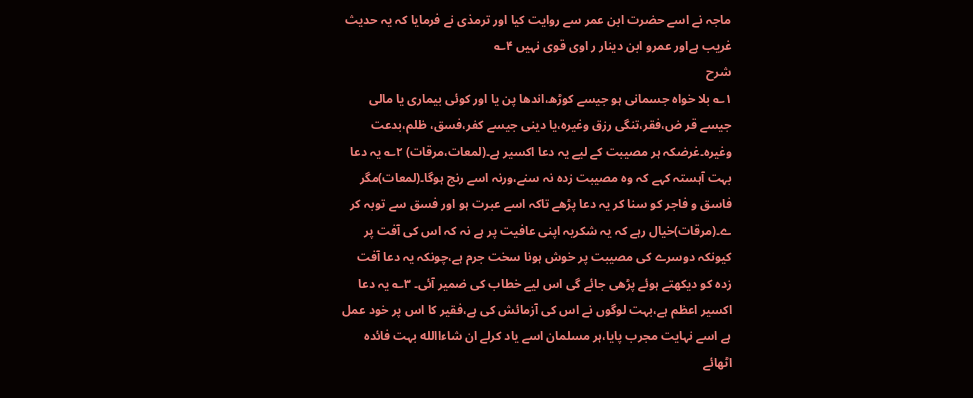ماجہ نے اسے حضرت ابن عمر سے روایت کیا اور ترمذی نے فرمایا کہ یہ حدیث غریب ہےاور عمرو ابن دینار ر اوی قوی نہیں ۴؎
شرح
۱؎ بلا خواہ جسمانی ہو جیسے کوڑھ،اندھا پن یا اور کوئی بیماری یا مالی جیسے قر ض،فقر،تنگی رزق وغیرہ،یا دینی جیسے کفر،فسق، ظلم،بدعت وغیرہ۔غرضکہ ہر مصیبت کے لیے یہ دعا اکسیر ہے۔(لمعات،مرقات) ۲؎ یہ دعا بہت آہستہ کہے کہ وہ مصیبت زدہ نہ سنے،ورنہ اسے رنج ہوگا۔(لمعات)مگر فاسق و فاجر کو سنا کر یہ دعا پڑھے تاکہ اسے عبرت ہو اور فسق سے توبہ کر ے۔(مرقات)خیال رہے کہ یہ شکریہ اپنی عافیت پر ہے نہ کہ اس کی آفت پر کیونکہ دوسرے کی مصیبت پر خوش ہونا سخت جرم ہے،چونکہ یہ دعا آفت زدہ کو دیکھتے ہوئے پڑھی جائے گی اس لیے خطاب کی ضمیر آئی۔ ۳؎ یہ دعا اکسیر اعظم ہے،بہت لوگوں نے اس کی آزمائش کی ہے،فقیر کا اس پر خود عمل ہے اسے نہایت مجرب پایا،ہر مسلمان اسے یاد کرلے ان شاءاالله بہت فائدہ اٹھائے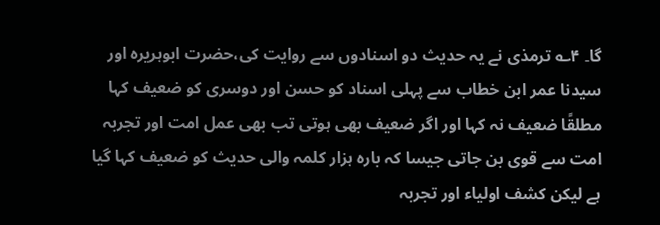گا۔ ۴؎ ترمذی نے یہ حدیث دو اسنادوں سے روایت کی،حضرت ابوہریرہ اور سیدنا عمر ابن خطاب سے پہلی اسناد کو حسن اور دوسری کو ضعیف کہا مطلقًا ضعیف نہ کہا اور اگر ضعیف بھی ہوتی تب بھی عمل امت اور تجربہ امت سے قوی بن جاتی جیسا کہ بارہ ہزار کلمہ والی حدیث کو ضعیف کہا گیا ہے لیکن کشف اولیاء اور تجربہ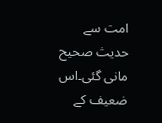امت سے حدیث صحیح مانی گئی۔اس ضعیف کے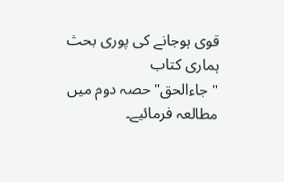قوی ہوجانے کی پوری بحث ہماری کتاب "جاءالحق"حصہ دوم میں مطالعہ فرمائیے۔